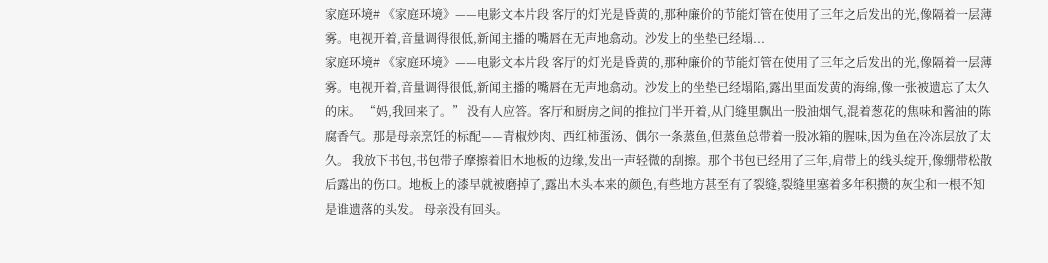家庭环境# 《家庭环境》——电影文本片段 客厅的灯光是昏黄的,那种廉价的节能灯管在使用了三年之后发出的光,像隔着一层薄雾。电视开着,音量调得很低,新闻主播的嘴唇在无声地翕动。沙发上的坐垫已经塌...
家庭环境# 《家庭环境》——电影文本片段 客厅的灯光是昏黄的,那种廉价的节能灯管在使用了三年之后发出的光,像隔着一层薄雾。电视开着,音量调得很低,新闻主播的嘴唇在无声地翕动。沙发上的坐垫已经塌陷,露出里面发黄的海绵,像一张被遗忘了太久的床。 “妈,我回来了。” 没有人应答。客厅和厨房之间的推拉门半开着,从门缝里飘出一股油烟气,混着葱花的焦味和酱油的陈腐香气。那是母亲烹饪的标配——青椒炒肉、西红柿蛋汤、偶尔一条蒸鱼,但蒸鱼总带着一股冰箱的腥味,因为鱼在冷冻层放了太久。 我放下书包,书包带子摩擦着旧木地板的边缘,发出一声轻微的刮擦。那个书包已经用了三年,肩带上的线头绽开,像绷带松散后露出的伤口。地板上的漆早就被磨掉了,露出木头本来的颜色,有些地方甚至有了裂缝,裂缝里塞着多年积攒的灰尘和一根不知是谁遗落的头发。 母亲没有回头。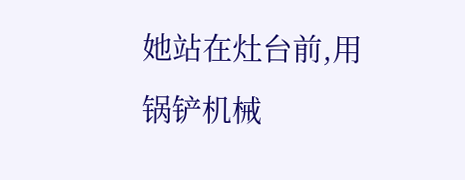她站在灶台前,用锅铲机械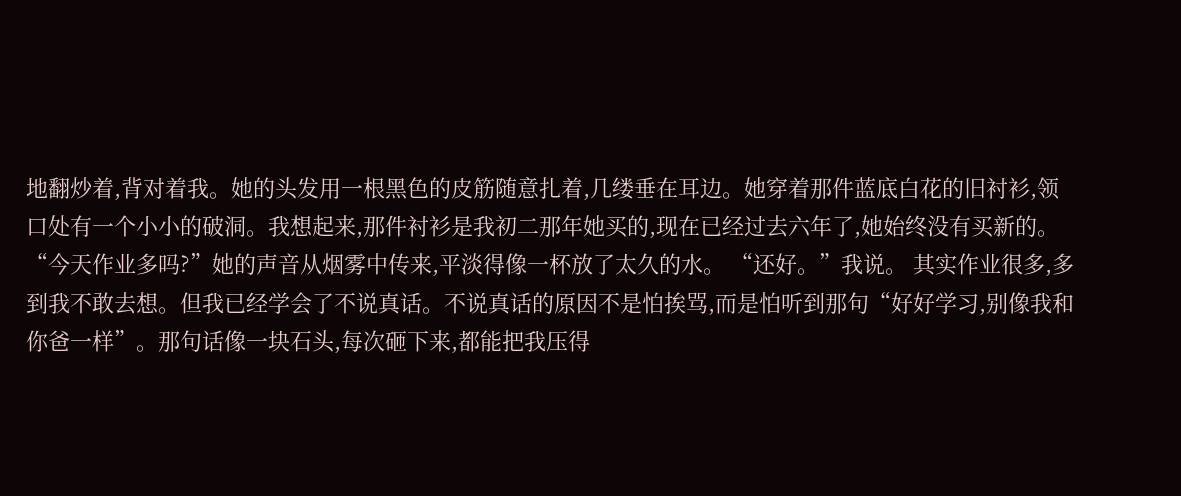地翻炒着,背对着我。她的头发用一根黑色的皮筋随意扎着,几缕垂在耳边。她穿着那件蓝底白花的旧衬衫,领口处有一个小小的破洞。我想起来,那件衬衫是我初二那年她买的,现在已经过去六年了,她始终没有买新的。 “今天作业多吗?”她的声音从烟雾中传来,平淡得像一杯放了太久的水。 “还好。”我说。 其实作业很多,多到我不敢去想。但我已经学会了不说真话。不说真话的原因不是怕挨骂,而是怕听到那句“好好学习,别像我和你爸一样”。那句话像一块石头,每次砸下来,都能把我压得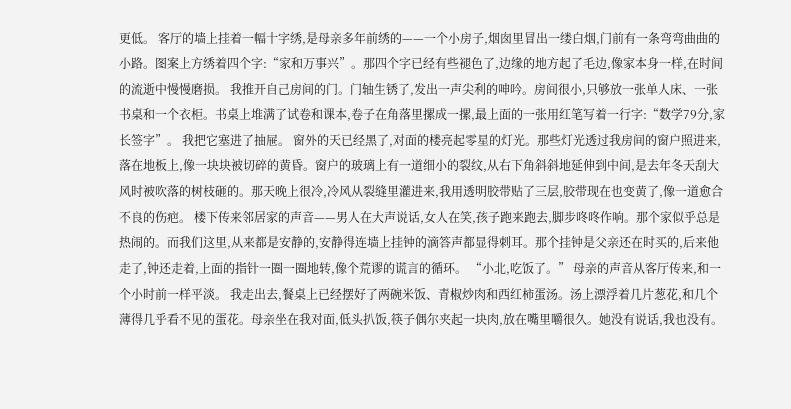更低。 客厅的墙上挂着一幅十字绣,是母亲多年前绣的——一个小房子,烟囱里冒出一缕白烟,门前有一条弯弯曲曲的小路。图案上方绣着四个字:“家和万事兴”。那四个字已经有些褪色了,边缘的地方起了毛边,像家本身一样,在时间的流逝中慢慢磨损。 我推开自己房间的门。门轴生锈了,发出一声尖利的呻吟。房间很小,只够放一张单人床、一张书桌和一个衣柜。书桌上堆满了试卷和课本,卷子在角落里摞成一摞,最上面的一张用红笔写着一行字:“数学79分,家长签字”。 我把它塞进了抽屉。 窗外的天已经黑了,对面的楼亮起零星的灯光。那些灯光透过我房间的窗户照进来,落在地板上,像一块块被切碎的黄昏。窗户的玻璃上有一道细小的裂纹,从右下角斜斜地延伸到中间,是去年冬天刮大风时被吹落的树枝砸的。那天晚上很冷,冷风从裂缝里灌进来,我用透明胶带贴了三层,胶带现在也变黄了,像一道愈合不良的伤疤。 楼下传来邻居家的声音——男人在大声说话,女人在笑,孩子跑来跑去,脚步咚咚作响。那个家似乎总是热闹的。而我们这里,从来都是安静的,安静得连墙上挂钟的滴答声都显得刺耳。那个挂钟是父亲还在时买的,后来他走了,钟还走着,上面的指针一圈一圈地转,像个荒谬的谎言的循环。 “小北,吃饭了。” 母亲的声音从客厅传来,和一个小时前一样平淡。 我走出去,餐桌上已经摆好了两碗米饭、青椒炒肉和西红柿蛋汤。汤上漂浮着几片葱花,和几个薄得几乎看不见的蛋花。母亲坐在我对面,低头扒饭,筷子偶尔夹起一块肉,放在嘴里嚼很久。她没有说话,我也没有。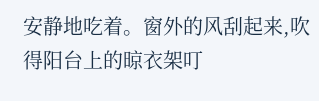安静地吃着。窗外的风刮起来,吹得阳台上的晾衣架叮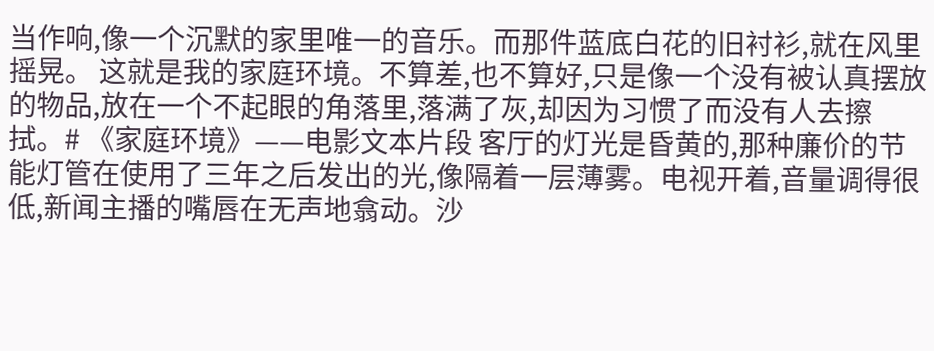当作响,像一个沉默的家里唯一的音乐。而那件蓝底白花的旧衬衫,就在风里摇晃。 这就是我的家庭环境。不算差,也不算好,只是像一个没有被认真摆放的物品,放在一个不起眼的角落里,落满了灰,却因为习惯了而没有人去擦拭。# 《家庭环境》——电影文本片段 客厅的灯光是昏黄的,那种廉价的节能灯管在使用了三年之后发出的光,像隔着一层薄雾。电视开着,音量调得很低,新闻主播的嘴唇在无声地翕动。沙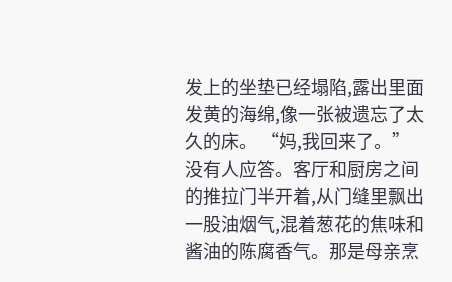发上的坐垫已经塌陷,露出里面发黄的海绵,像一张被遗忘了太久的床。 “妈,我回来了。” 没有人应答。客厅和厨房之间的推拉门半开着,从门缝里飘出一股油烟气,混着葱花的焦味和酱油的陈腐香气。那是母亲烹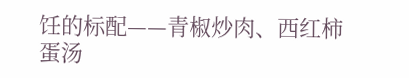饪的标配——青椒炒肉、西红柿蛋汤